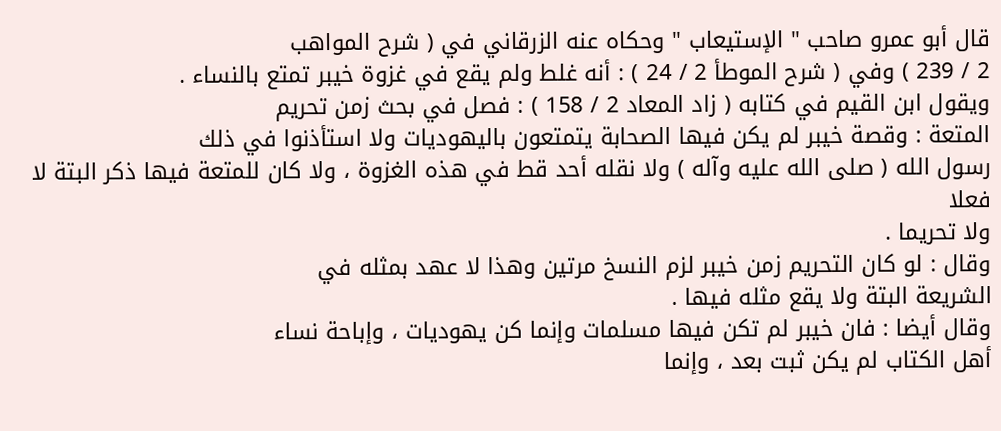قال أبو عمرو صاحب " الإستيعاب " وحكاه عنه الزرقاني في ( شرح المواهب
2 / 239 ) وفي ( شرح الموطأ 2 / 24 ) : أنه غلط ولم يقع في غزوة خيبر تمتع بالنساء .
ويقول ابن القيم في كتابه ( زاد المعاد 2 / 158 ) : فصل في بحث زمن تحريم
المتعة : وقصة خيبر لم يكن فيها الصحابة يتمتعون باليهوديات ولا استأذنوا في ذلك
رسول الله ( صلى الله عليه وآله ) ولا نقله أحد قط في هذه الغزوة ، ولا كان للمتعة فيها ذكر البتة لا فعلا
ولا تحريما .
وقال : لو كان التحريم زمن خيبر لزم النسخ مرتين وهذا لا عهد بمثله في
الشريعة البتة ولا يقع مثله فيها .
وقال أيضا : فان خيبر لم تكن فيها مسلمات وإنما كن يهوديات ، وإباحة نساء
أهل الكتاب لم يكن ثبت بعد ، وإنما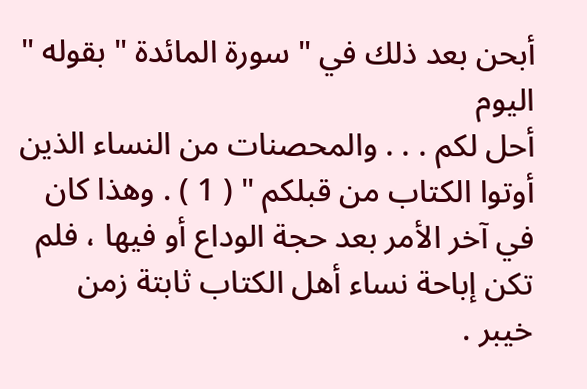أبحن بعد ذلك في " سورة المائدة " بقوله " اليوم
أحل لكم . . . والمحصنات من النساء الذين أوتوا الكتاب من قبلكم " ( 1 ) . وهذا كان
في آخر الأمر بعد حجة الوداع أو فيها ، فلم تكن إباحة نساء أهل الكتاب ثابتة زمن
خيبر .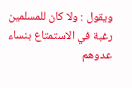ويقول : ولا كان للمسلمين رغبة في الاستمتاع بنساء عدوهم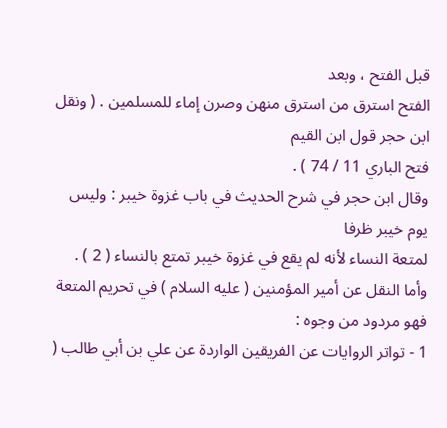قبل الفتح ، وبعد
الفتح استرق من استرق منهن وصرن إماء للمسلمين . ( ونقل ابن حجر قول ابن القيم
فتح الباري 11 / 74 ) .
وقال ابن حجر في شرح الحديث في باب غزوة خيبر : وليس يوم خيبر ظرفا
لمتعة النساء لأنه لم يقع في غزوة خيبر تمتع بالنساء ( 2 ) .
وأما النقل عن أمير المؤمنين ( عليه السلام ) في تحريم المتعة فهو مردود من وجوه :
1 - تواتر الروايات عن الفريقين الواردة عن علي بن أبي طالب (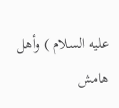عليه السلام ) وأهل
هامش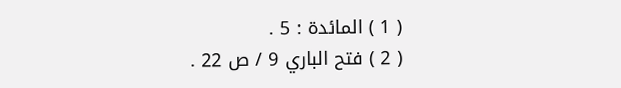( 1 ) المائدة : 5 .
( 2 ) فتح الباري 9 / ص 22 .